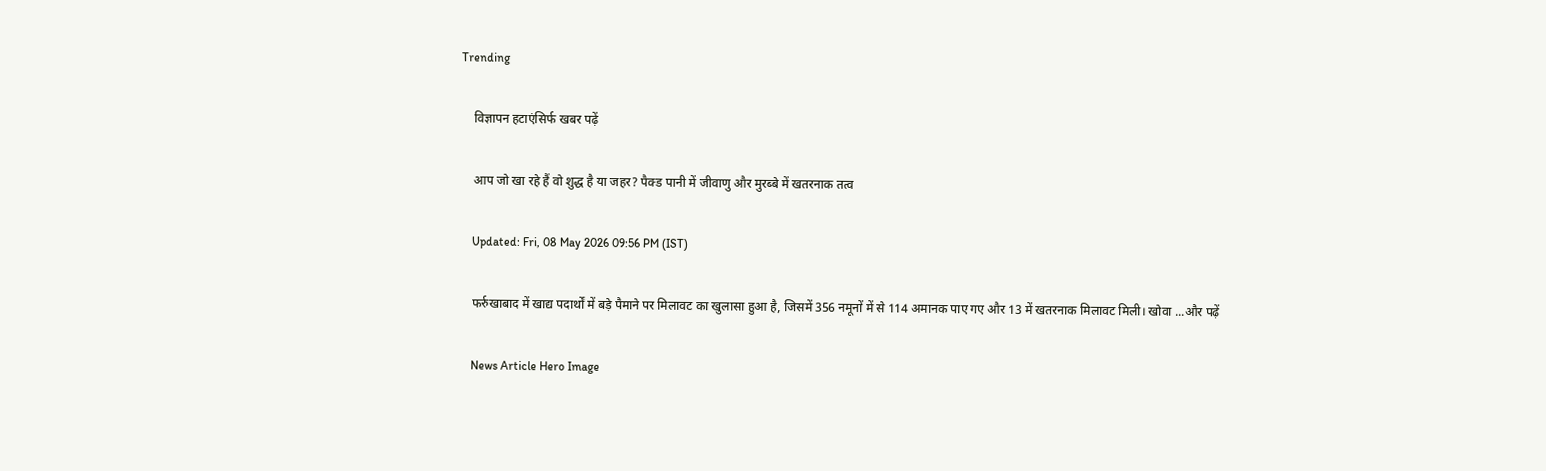Trending

    विज्ञापन हटाएंसिर्फ खबर पढ़ें

    आप जो खा रहे हैं वो शुद्ध है या जहर? पैक्ड पानी में जीवाणु और मुरब्बे में खतरनाक तत्व

    Updated: Fri, 08 May 2026 09:56 PM (IST)

    फर्रुखाबाद में खाद्य पदार्थों में बड़े पैमाने पर मिलावट का खुलासा हुआ है, जिसमें 356 नमूनों में से 114 अमानक पाए गए और 13 में खतरनाक मिलावट मिली। खोवा ...और पढ़ें

    News Article Hero Image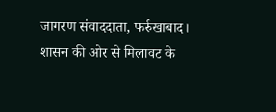जागरण संवाददाता, फर्रुखाबाद। शासन की ओर से मिलावट के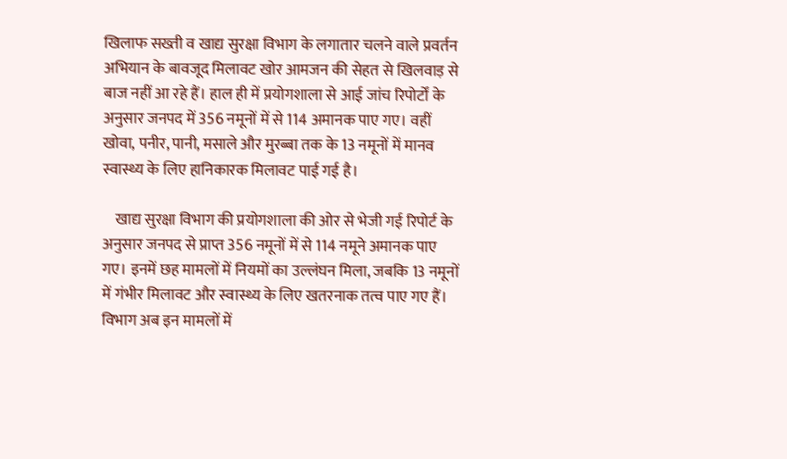खिलाफ सख्ती व खाद्य सुरक्षा विभाग के लगातार चलने वाले प्रवर्तन अभियान के बावजूद मिलावट खोर आमजन की सेहत से खिलवाड़ से बाज नहीं आ रहे हैं। हाल ही में प्रयोगशाला से आई जांच रिपोर्टों के अनुसार जनपद में 356 नमूनों में से 114 अमानक पाए गए। वहीं खोवा, पनीर, पानी, मसाले और मुरब्बा तक के 13 नमूनों में मानव स्वास्थ्य के लिए हानिकारक मिलावट पाई गई है।

    खाद्य सुरक्षा विभाग की प्रयोगशाला की ओर से भेजी गई रिपोर्ट के अनुसार जनपद से प्राप्त 356 नमूनों में से 114 नमूने अमानक पाए गए। इनमें छह मामलों में नियमों का उल्लंघन मिला, जबकि 13 नमूनों में गंभीर मिलावट और स्वास्थ्य के लिए खतरनाक तत्व पाए गए हैं। विभाग अब इन मामलों में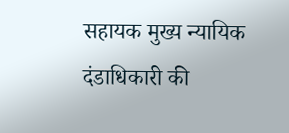सहायक मुख्य न्यायिक दंडाधिकारी की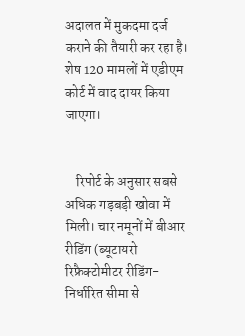अदालत में मुकदमा दर्ज कराने की तैयारी कर रहा है। शेष 120 मामलों में एडीएम कोर्ट में वाद दायर किया जाएगा।


    रिपोर्ट के अनुसार सबसे अधिक गड़बड़ी खोवा में मिली। चार नमूनों में बीआर रीडिंग (ब्यूटायरो रिफ्रैक्टोमीटर रीडिंग-निर्धारित सीमा से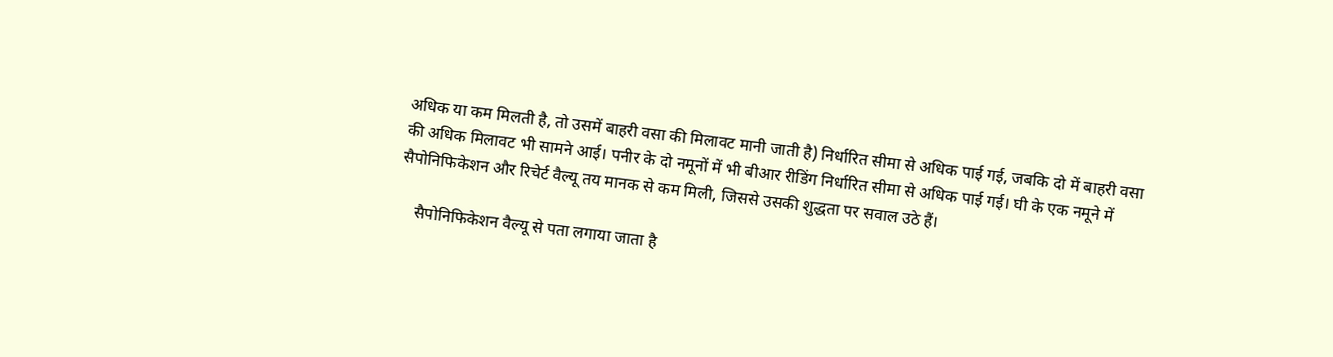अधिक या कम मिलती है, तो उसमें बाहरी वसा की मिलावट मानी जाती है) निर्धारित सीमा से अधिक पाई गई, जबकि दो में बाहरी वसा की अधिक मिलावट भी सामने आई। पनीर के दो नमूनों में भी बीआर रीडिंग निर्धारित सीमा से अधिक पाई गई। घी के एक नमूने में सैपोनिफिकेशन और रिचेर्ट वैल्यू तय मानक से कम मिली, जिससे उसकी शुद्धता पर सवाल उठे हैं।

    सैपोनिफिकेशन वैल्यू से पता लगाया जाता है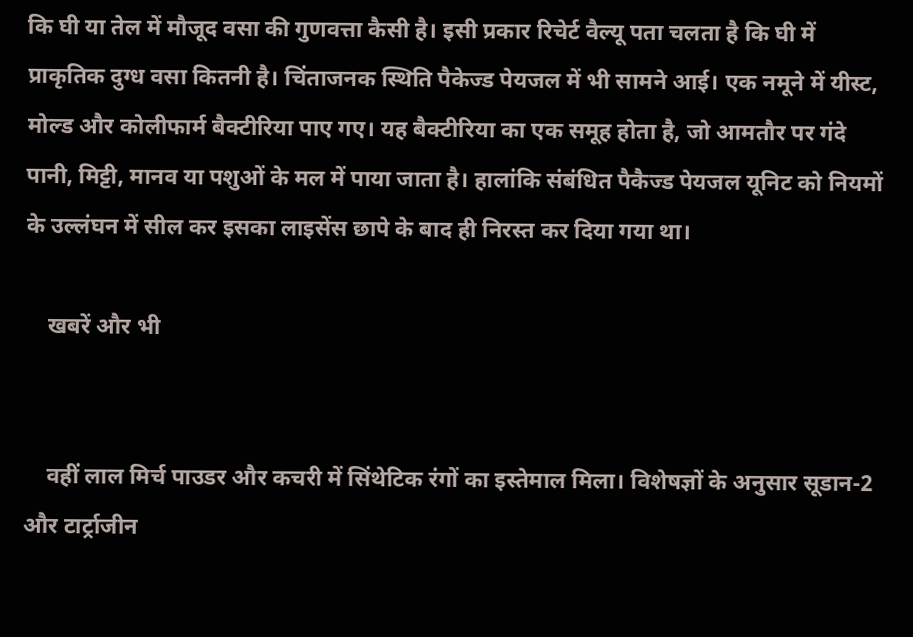कि घी या तेल में मौजूद वसा की गुणवत्ता कैसी है। इसी प्रकार रिचेर्ट वैल्यू पता चलता है कि घी में प्राकृतिक दुग्ध वसा कितनी है। चिंताजनक स्थिति पैकेज्ड पेयजल में भी सामने आई। एक नमूने में यीस्ट, मोल्ड और कोलीफार्म बैक्टीरिया पाए गए। यह बैक्टीरिया का एक समूह होता है, जो आमतौर पर गंदे पानी, मिट्टी, मानव या पशुओं के मल में पाया जाता है। हालांकि संबंधित पैकैज्ड पेयजल यूनिट को नियमों के उल्लंघन में सील कर इसका लाइसेंस छापे के बाद ही निरस्त कर दिया गया था।

    खबरें और भी


    वहीं लाल मिर्च पाउडर और कचरी में सिंथेटिक रंगों का इस्तेमाल मिला। विशेषज्ञों के अनुसार सूडान-2 और टार्ट्राजीन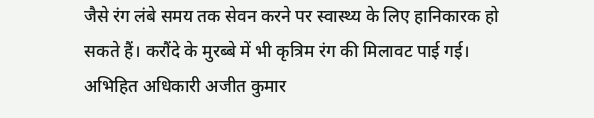जैसे रंग लंबे समय तक सेवन करने पर स्वास्थ्य के लिए हानिकारक हो सकते हैं। करौंदे के मुरब्बे में भी कृत्रिम रंग की मिलावट पाई गई। अभिहित अधिकारी अजीत कुमार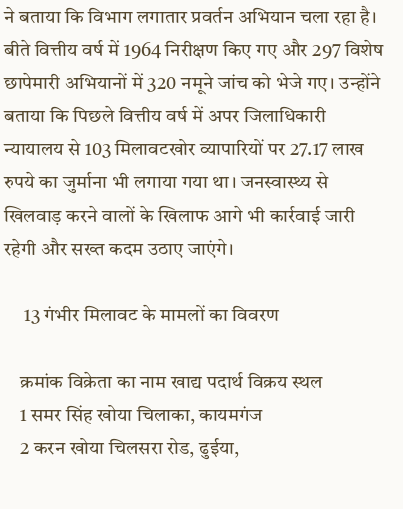ने बताया कि विभाग लगातार प्रवर्तन अभियान चला रहा है। बीते वित्तीय वर्ष में 1964 निरीक्षण किए गए और 297 विशेष छापेमारी अभियानों में 320 नमूने जांच को भेजे गए। उन्होंने बताया कि पिछले वित्तीय वर्ष में अपर जिलाधिकारी न्यायालय से 103 मिलावटखोर व्यापारियों पर 27.17 लाख रुपये का जुर्माना भी लगाया गया था। जनस्वास्थ्य से खिलवाड़ करने वालों के खिलाफ आगे भी कार्रवाई जारी रहेगी और सख्त कदम उठाए जाएंगे।

     13 गंभीर मिलावट के मामलों का विवरण

    क्रमांक विक्रेता का नाम खाद्य पदार्थ विक्रय स्थल
    1 समर सिंह खोया चिलाका, कायमगंज
    2 करन खोया चिलसरा रोड, ढुईया,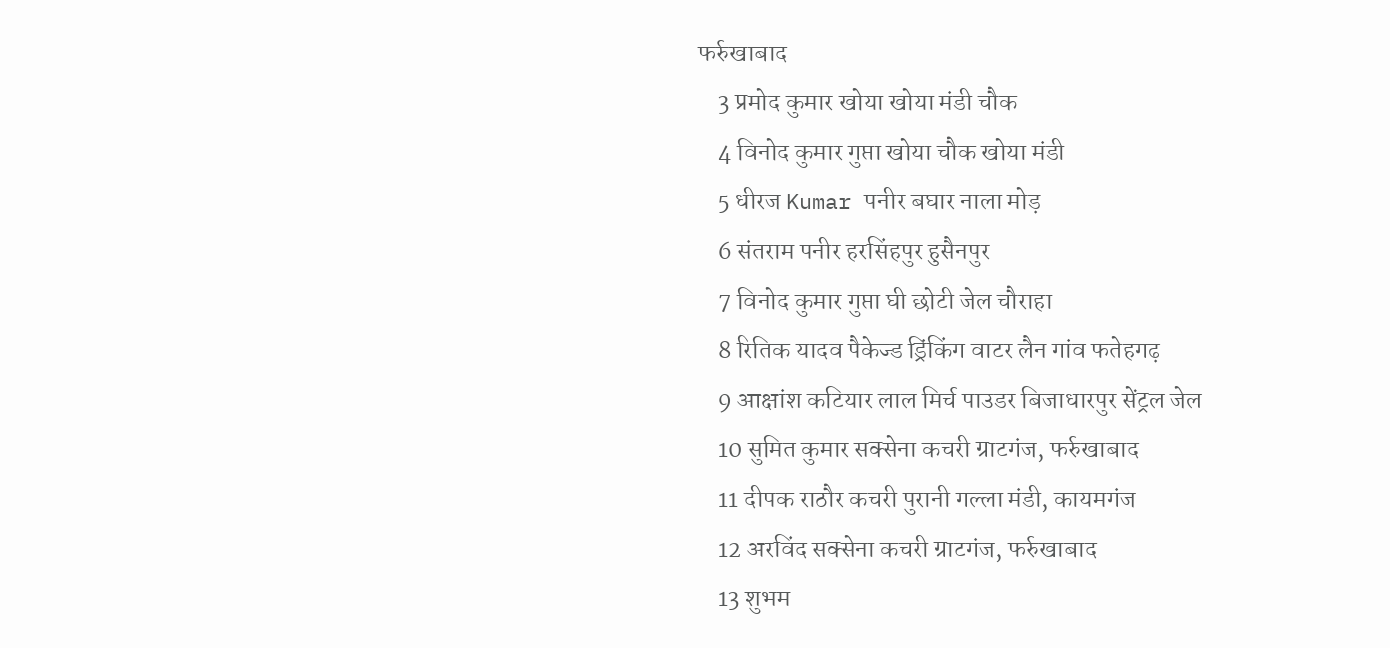फर्रुखाबाद
    3 प्रमोद कुमार खोया खोया मंडी चौक
    4 विनोद कुमार गुप्ता खोया चौक खोया मंडी
    5 धीरज Kumar पनीर बघार नाला मोड़
    6 संतराम पनीर हरसिंहपुर हुसैनपुर
    7 विनोद कुमार गुप्ता घी छोटी जेल चौराहा
    8 रितिक यादव पैकेज्ड ड्रिंकिंग वाटर लैन गांव फतेहगढ़
    9 आक्षांश कटियार लाल मिर्च पाउडर बिजाधारपुर सेंट्रल जेल
    10 सुमित कुमार सक्सेना कचरी ग्राटगंज, फर्रुखाबाद
    11 दीपक राठौर कचरी पुरानी गल्ला मंडी, कायमगंज
    12 अरविंद सक्सेना कचरी ग्राटगंज, फर्रुखाबाद
    13 शुभम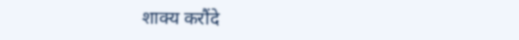शाक्य करौंदे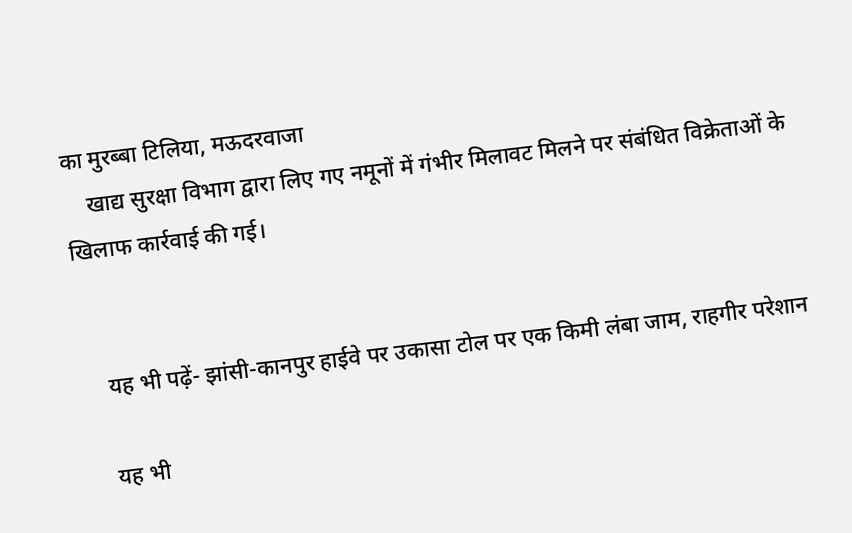का मुरब्बा टिलिया, मऊदरवाजा
    खाद्य सुरक्षा विभाग द्वारा लिए गए नमूनों में गंभीर मिलावट मिलने पर संबंधित विक्रेताओं के खिलाफ कार्रवाई की गई।


    यह भी पढ़ें- झांसी-कानपुर हाईवे पर उकासा टोल पर एक किमी लंबा जाम, राहगीर परेशान

    यह भी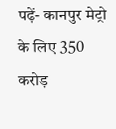पढ़ें- कानपुर मेट्रो के लिए 350 करोड़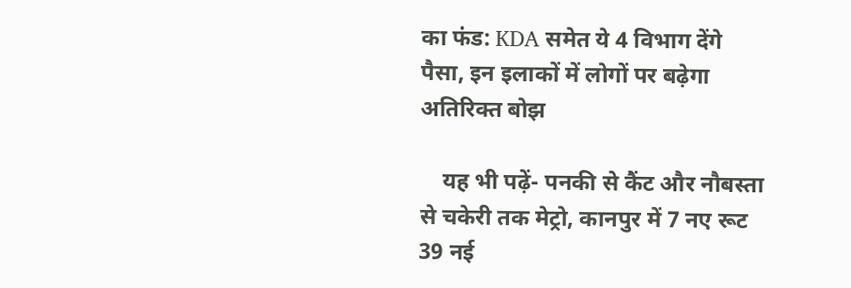का फंड: KDA समेत ये 4 विभाग देंगे पैसा, इन इलाकों में लोगों पर बढ़ेगा अतिरिक्त बोझ

    यह भी पढ़ें- पनकी से कैंट और नौबस्ता से चकेरी तक मेट्रो, कानपुर में 7 नए रूट 39 नई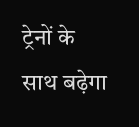ट्रेनों के साथ बढ़ेगा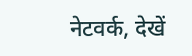नेटवर्क, देखें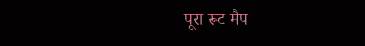पूरा रूट मैप